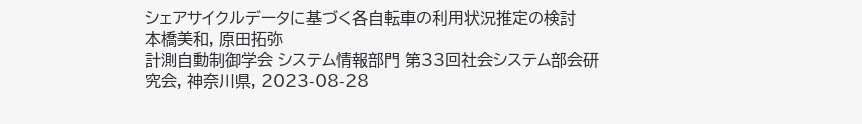シェアサイクルデータに基づく各自転車の利用状況推定の検討
本橋美和, 原田拓弥
計測自動制御学会 システム情報部門 第33回社会システム部会研究会, 神奈川県, 2023-08-28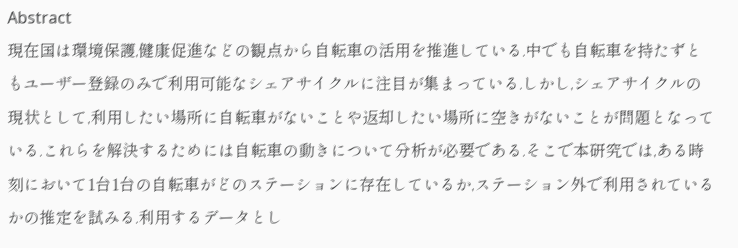Abstract
現在国は環境保護,健康促進などの観点から自転車の活用を推進している.中でも自転車を持たずともユーザー登録のみで利用可能なシェアサイクルに注目が集まっている.しかし,シェアサイクルの現状として,利用したい場所に自転車がないことや返却したい場所に空きがないことが問題となっている.これらを解決するためには自転車の動きについて分析が必要である.そこで本研究では,ある時刻において1台1台の自転車がどのステーションに存在しているか,ステーション外で利用されているかの推定を試みる.利用するデータとし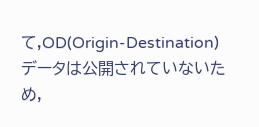て,OD(Origin-Destination)データは公開されていないため,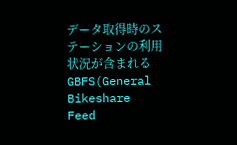データ取得時のステーションの利用状況が含まれるGBFS(General Bikeshare Feed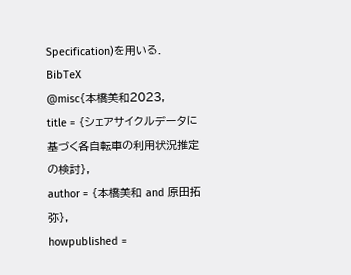Specification)を用いる.
BibTeX
@misc{本橋美和2023,
title = {シェアサイクルデータに基づく各自転車の利用状況推定の検討},
author = {本橋美和 and 原田拓弥},
howpublished =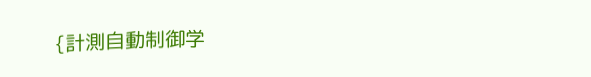{計測自動制御学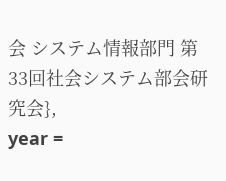会 システム情報部門 第33回社会システム部会研究会},
year =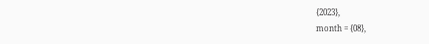{2023},
month = {08},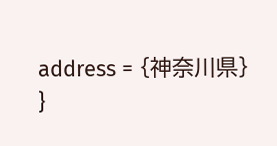address = {神奈川県}
}